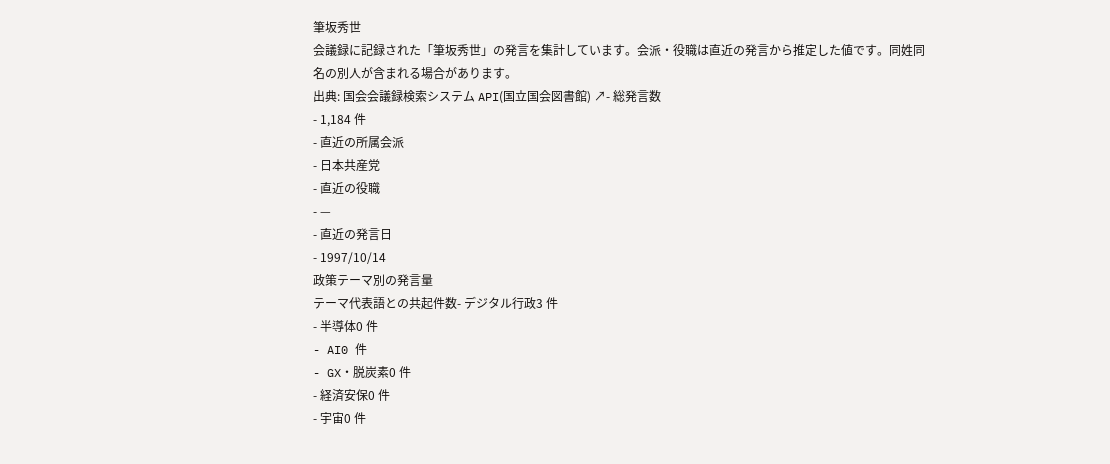筆坂秀世
会議録に記録された「筆坂秀世」の発言を集計しています。会派・役職は直近の発言から推定した値です。同姓同名の別人が含まれる場合があります。
出典: 国会会議録検索システム API(国立国会図書館) ↗- 総発言数
- 1,184 件
- 直近の所属会派
- 日本共産党
- 直近の役職
- —
- 直近の発言日
- 1997/10/14
政策テーマ別の発言量
テーマ代表語との共起件数- デジタル行政3 件
- 半導体0 件
- AI0 件
- GX・脱炭素0 件
- 経済安保0 件
- 宇宙0 件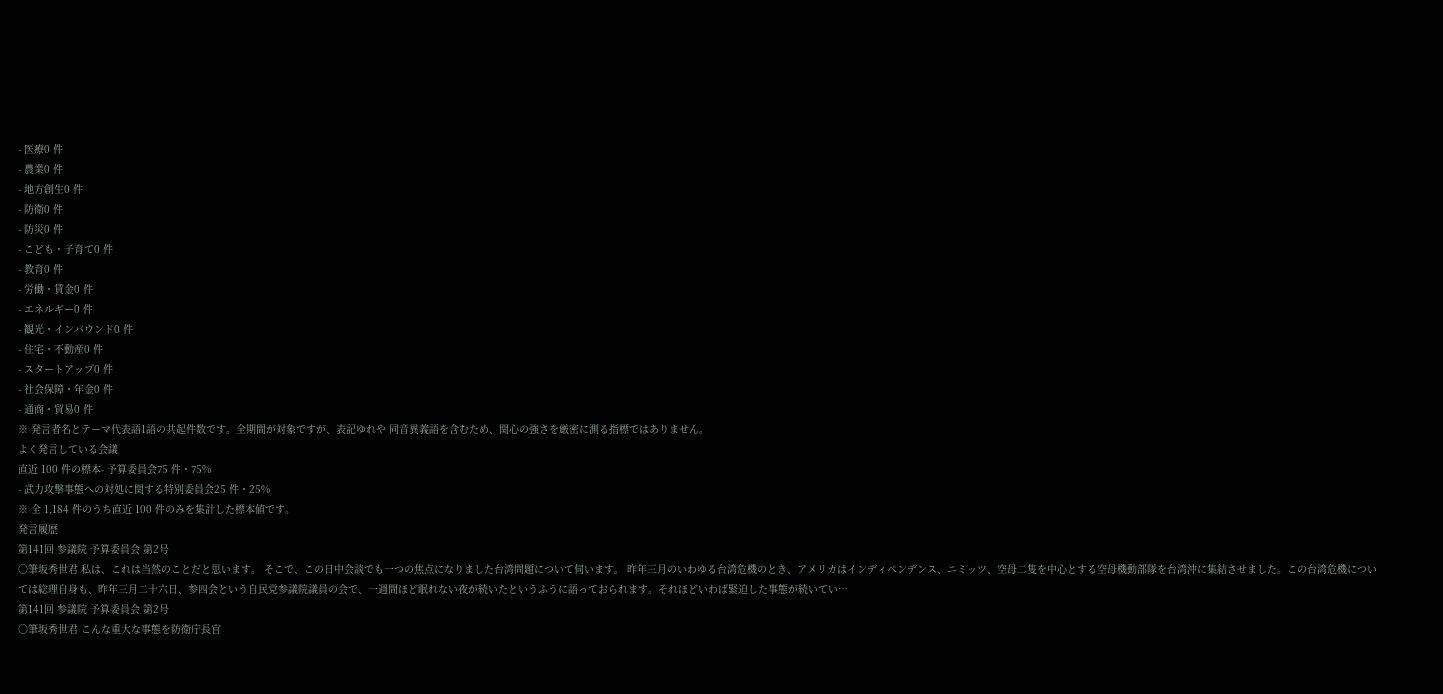- 医療0 件
- 農業0 件
- 地方創生0 件
- 防衛0 件
- 防災0 件
- こども・子育て0 件
- 教育0 件
- 労働・賃金0 件
- エネルギー0 件
- 観光・インバウンド0 件
- 住宅・不動産0 件
- スタートアップ0 件
- 社会保障・年金0 件
- 通商・貿易0 件
※ 発言者名とテーマ代表語1語の共起件数です。全期間が対象ですが、表記ゆれや 同音異義語を含むため、関心の強さを厳密に測る指標ではありません。
よく発言している会議
直近 100 件の標本- 予算委員会75 件・75%
- 武力攻撃事態への対処に関する特別委員会25 件・25%
※ 全 1,184 件のうち直近 100 件のみを集計した標本値です。
発言履歴
第141回 参議院 予算委員会 第2号
○筆坂秀世君 私は、これは当然のことだと思います。 そこで、この日中会談でも一つの焦点になりました台湾問題について伺います。 昨年三月のいわゆる台湾危機のとき、アメリカはインディペンデンス、ニミッツ、空母二隻を中心とする空母機動部隊を台湾沖に集結させました。この台湾危機については総理自身も、昨年三月二十六日、参四会という自民党参議院議員の会で、一週間ほど眠れない夜が続いたというふうに語っておられます。それほどいわば緊迫した事態が続いてい…
第141回 参議院 予算委員会 第2号
○筆坂秀世君 こんな重大な事態を防衛庁長官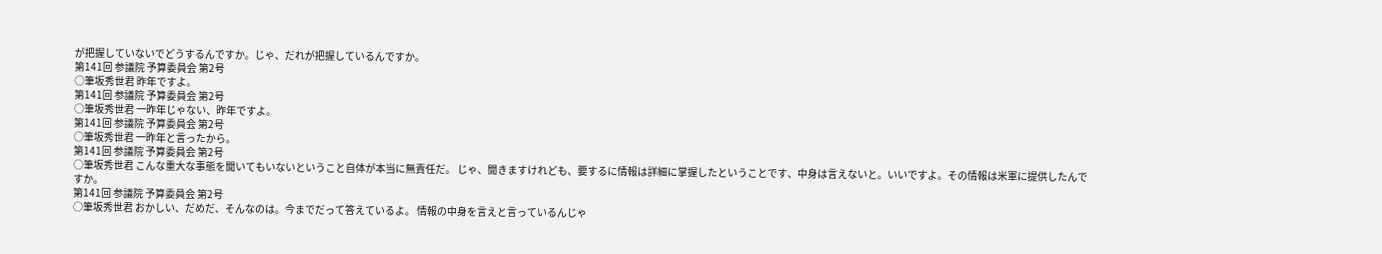が把握していないでどうするんですか。じゃ、だれが把握しているんですか。
第141回 参議院 予算委員会 第2号
○筆坂秀世君 昨年ですよ。
第141回 参議院 予算委員会 第2号
○筆坂秀世君 一昨年じゃない、昨年ですよ。
第141回 参議院 予算委員会 第2号
○筆坂秀世君 一昨年と言ったから。
第141回 参議院 予算委員会 第2号
○筆坂秀世君 こんな重大な事態を聞いてもいないということ自体が本当に無責任だ。 じゃ、聞きますけれども、要するに情報は詳細に掌握したということです、中身は言えないと。いいですよ。その情報は米軍に提供したんですか。
第141回 参議院 予算委員会 第2号
○筆坂秀世君 おかしい、だめだ、そんなのは。今までだって答えているよ。 情報の中身を言えと言っているんじゃ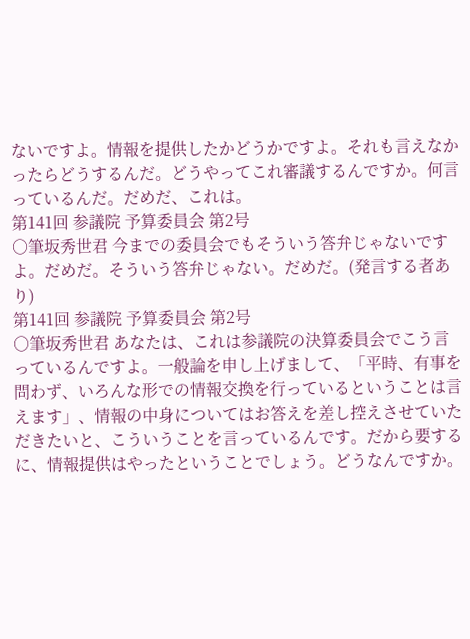ないですよ。情報を提供したかどうかですよ。それも言えなかったらどうするんだ。どうやってこれ審議するんですか。何言っているんだ。だめだ、これは。
第141回 参議院 予算委員会 第2号
○筆坂秀世君 今までの委員会でもそういう答弁じゃないですよ。だめだ。そういう答弁じゃない。だめだ。(発言する者あり)
第141回 参議院 予算委員会 第2号
○筆坂秀世君 あなたは、これは参議院の決算委員会でこう言っているんですよ。一般論を申し上げまして、「平時、有事を問わず、いろんな形での情報交換を行っているということは言えます」、情報の中身についてはお答えを差し控えさせていただきたいと、こういうことを言っているんです。だから要するに、情報提供はやったということでしょう。どうなんですか。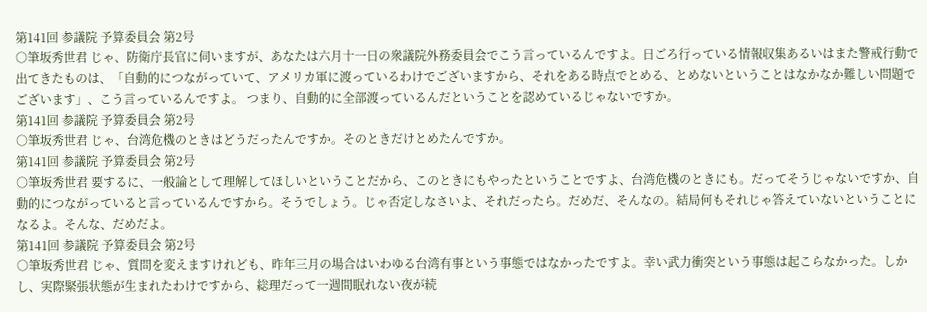第141回 参議院 予算委員会 第2号
○筆坂秀世君 じゃ、防衛庁長官に伺いますが、あなたは六月十一日の衆議院外務委員会でこう言っているんですよ。日ごろ行っている情報収集あるいはまた警戒行動で出てきたものは、「自動的につながっていて、アメリカ軍に渡っているわけでございますから、それをある時点でとめる、とめないということはなかなか難しい問題でございます」、こう言っているんですよ。 つまり、自動的に全部渡っているんだということを認めているじゃないですか。
第141回 参議院 予算委員会 第2号
○筆坂秀世君 じゃ、台湾危機のときはどうだったんですか。そのときだけとめたんですか。
第141回 参議院 予算委員会 第2号
○筆坂秀世君 要するに、一般論として理解してほしいということだから、このときにもやったということですよ、台湾危機のときにも。だってそうじゃないですか、自動的につながっていると言っているんですから。そうでしょう。じゃ否定しなさいよ、それだったら。だめだ、そんなの。結局何もそれじゃ答えていないということになるよ。そんな、だめだよ。
第141回 参議院 予算委員会 第2号
○筆坂秀世君 じゃ、質問を変えますけれども、昨年三月の場合はいわゆる台湾有事という事態ではなかったですよ。幸い武力衝突という事態は起こらなかった。しかし、実際緊張状態が生まれたわけですから、総理だって一週間眠れない夜が続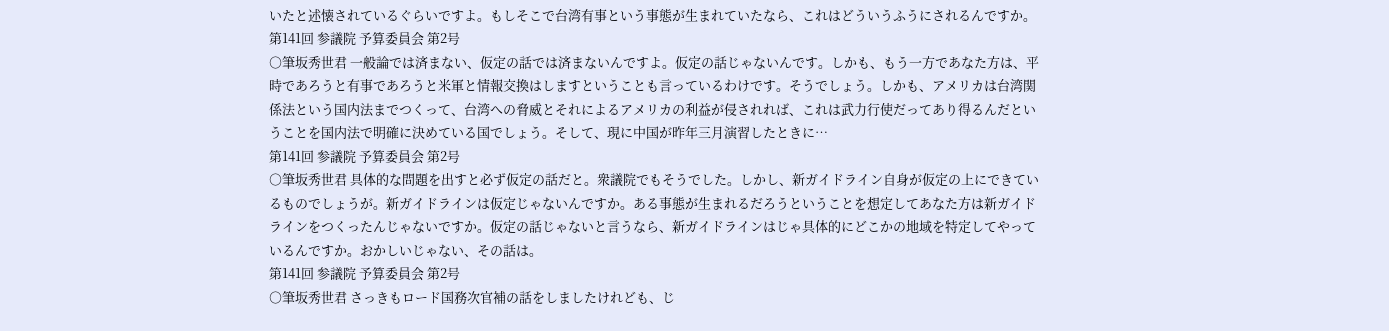いたと述懐されているぐらいですよ。もしそこで台湾有事という事態が生まれていたなら、これはどういうふうにされるんですか。
第141回 参議院 予算委員会 第2号
○筆坂秀世君 一般論では済まない、仮定の話では済まないんですよ。仮定の話じゃないんです。しかも、もう一方であなた方は、平時であろうと有事であろうと米軍と情報交換はしますということも言っているわけです。そうでしょう。しかも、アメリカは台湾関係法という国内法までつくって、台湾への脅威とそれによるアメリカの利益が侵されれば、これは武力行使だってあり得るんだということを国内法で明確に決めている国でしょう。そして、現に中国が昨年三月演習したときに…
第141回 参議院 予算委員会 第2号
○筆坂秀世君 具体的な問題を出すと必ず仮定の話だと。衆議院でもそうでした。しかし、新ガイドライン自身が仮定の上にできているものでしょうが。新ガイドラインは仮定じゃないんですか。ある事態が生まれるだろうということを想定してあなた方は新ガイドラインをつくったんじゃないですか。仮定の話じゃないと言うなら、新ガイドラインはじゃ具体的にどこかの地域を特定してやっているんですか。おかしいじゃない、その話は。
第141回 参議院 予算委員会 第2号
○筆坂秀世君 さっきもロード国務次官補の話をしましたけれども、じ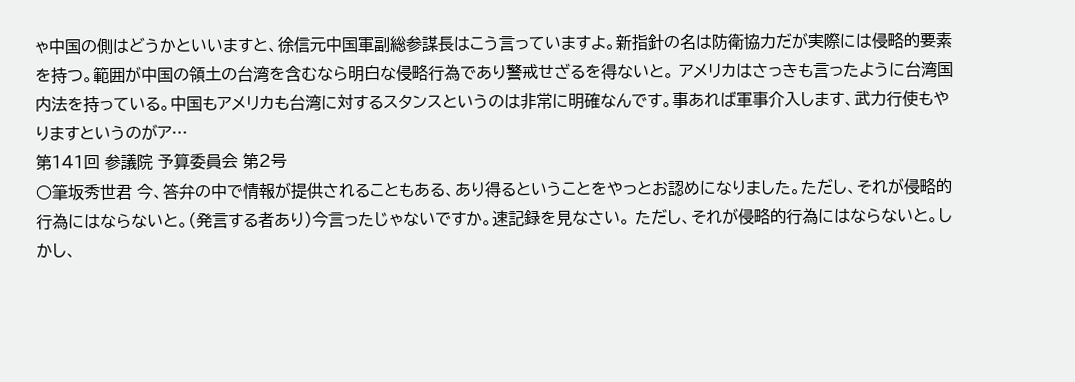ゃ中国の側はどうかといいますと、徐信元中国軍副総参謀長はこう言っていますよ。新指針の名は防衛協力だが実際には侵略的要素を持つ。範囲が中国の領土の台湾を含むなら明白な侵略行為であり警戒せざるを得ないと。 アメリカはさっきも言ったように台湾国内法を持っている。中国もアメリカも台湾に対するスタンスというのは非常に明確なんです。事あれば軍事介入します、武力行使もやりますというのがア…
第141回 参議院 予算委員会 第2号
○筆坂秀世君 今、答弁の中で情報が提供されることもある、あり得るということをやっとお認めになりました。ただし、それが侵略的行為にはならないと。(発言する者あり)今言ったじゃないですか。速記録を見なさい。 ただし、それが侵略的行為にはならないと。しかし、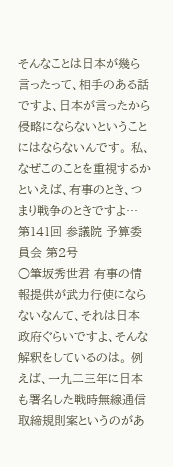そんなことは日本が幾ら言ったって、相手のある話ですよ、日本が言ったから侵略にならないということにはならないんです。 私、なぜこのことを重視するかといえば、有事のとき、つまり戦争のときですよ…
第141回 参議院 予算委員会 第2号
○筆坂秀世君 有事の情報提供が武力行使にならないなんて、それは日本政府ぐらいですよ、そんな解釈をしているのは。 例えば、一九二三年に日本も署名した戦時無線通信取締規則案というのがあ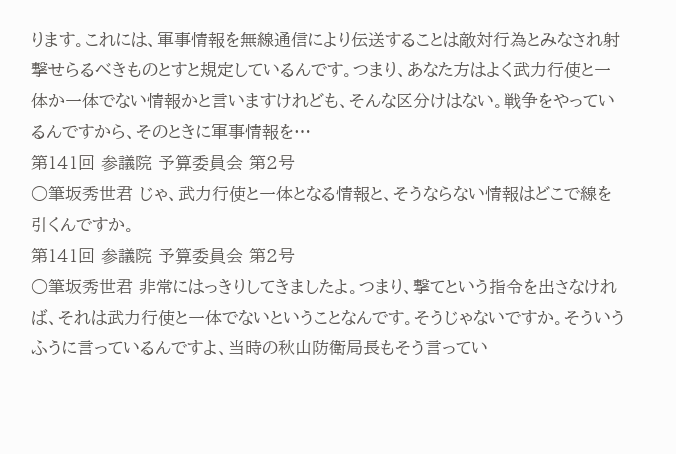ります。これには、軍事情報を無線通信により伝送することは敵対行為とみなされ射撃せらるべきものとすと規定しているんです。つまり、あなた方はよく武力行使と一体か一体でない情報かと言いますけれども、そんな区分けはない。戦争をやっているんですから、そのときに軍事情報を…
第141回 参議院 予算委員会 第2号
○筆坂秀世君 じゃ、武力行使と一体となる情報と、そうならない情報はどこで線を引くんですか。
第141回 参議院 予算委員会 第2号
○筆坂秀世君 非常にはっきりしてきましたよ。つまり、撃てという指令を出さなければ、それは武力行使と一体でないということなんです。そうじゃないですか。そういうふうに言っているんですよ、当時の秋山防衛局長もそう言ってい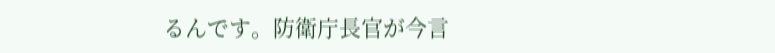るんです。防衛庁長官が今言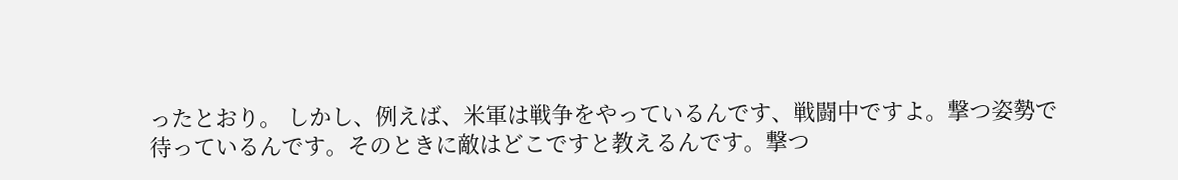ったとおり。 しかし、例えば、米軍は戦争をやっているんです、戦闘中ですよ。撃つ姿勢で待っているんです。そのときに敵はどこですと教えるんです。撃つ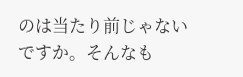のは当たり前じゃないですか。そんなも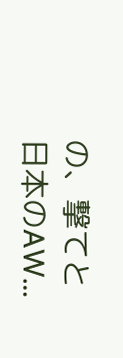の、撃てと日本のAW…